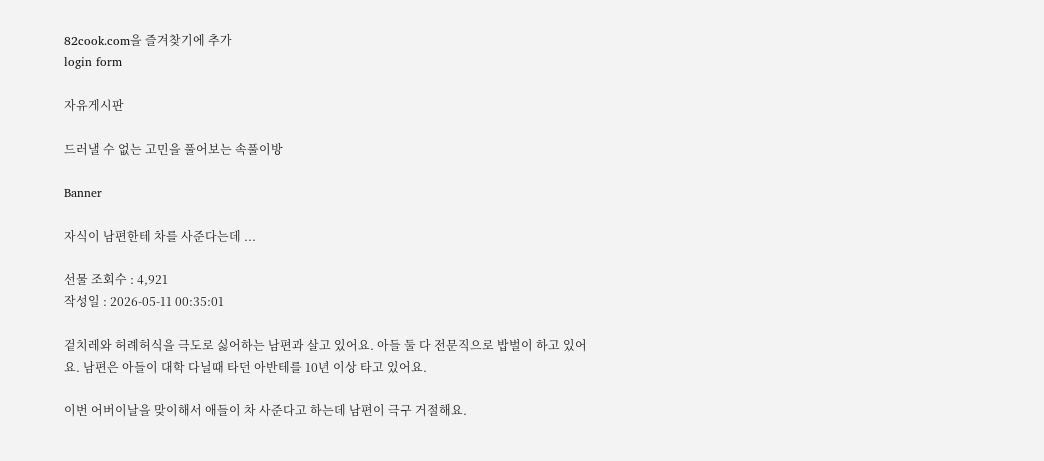82cook.com을 즐겨찾기에 추가
login form

자유게시판

드러낼 수 없는 고민을 풀어보는 속풀이방

Banner

자식이 남편한테 차를 사준다는데 ...

선물 조회수 : 4,921
작성일 : 2026-05-11 00:35:01

겉치레와 허례허식을 극도로 싫어하는 남편과 살고 있어요. 아들 둘 다 전문직으로 밥벌이 하고 있어요. 남편은 아들이 대학 다닐때 타던 아반테를 10년 이상 타고 있어요.

이번 어버이날을 맞이해서 애들이 차 사준다고 하는데 남편이 극구 거절해요.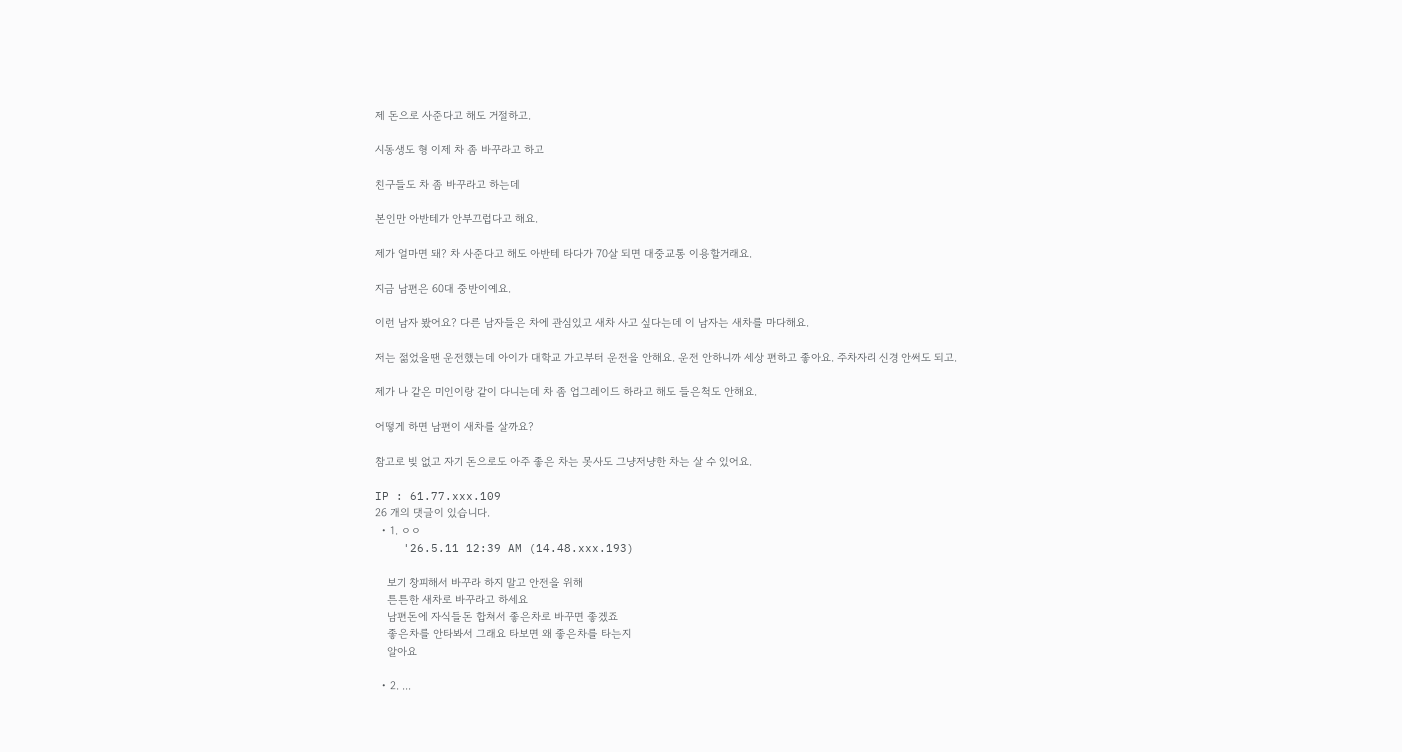제 돈으로 사준다고 해도 거절하고.

시동생도 형 이제 차 좀 바꾸라고 하고

친구들도 차 좀 바꾸라고 하는데

본인만 아반테가 안부끄럽다고 해요.

제가 얼마면 돼? 차 사준다고 해도 아반테 타다가 70살 되면 대중교통 이용할거래요.

지금 남편은 60대 중반이예요.

이런 남자 봤어요? 다른 남자들은 차에 관심있고 새차 사고 싶다는데 이 남자는 새차를 마다해요.

저는 젊었을땐 운전했는데 아이가 대학교 가고부터 운전을 안해요. 운전 안하니까 세상 편하고 좋아요. 주차자리 신경 안써도 되고.

제가 나 같은 미인이랑 같이 다니는데 차 좀 업그레이드 하라고 해도 들은척도 안해요.

어떻게 하면 남편이 새차를 살까요?

참고로 빚 없고 자기 돈으로도 아주 좋은 차는 못사도 그냥저냥한 차는 살 수 있어요.

IP : 61.77.xxx.109
26 개의 댓글이 있습니다.
  • 1. ㅇㅇ
    '26.5.11 12:39 AM (14.48.xxx.193)

    보기 창피해서 바꾸라 하지 말고 안전을 위해
    튼튼한 새차로 바꾸라고 하세요
    남편돈에 자식들돈 합쳐서 좋은차로 바꾸면 좋겠죠
    좋은차를 안타봐서 그래요 타보면 왜 좋은차를 타는지
    알아요

  • 2. ...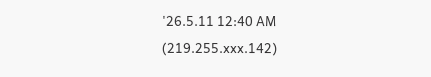'26.5.11 12:40 AM (219.255.xxx.142)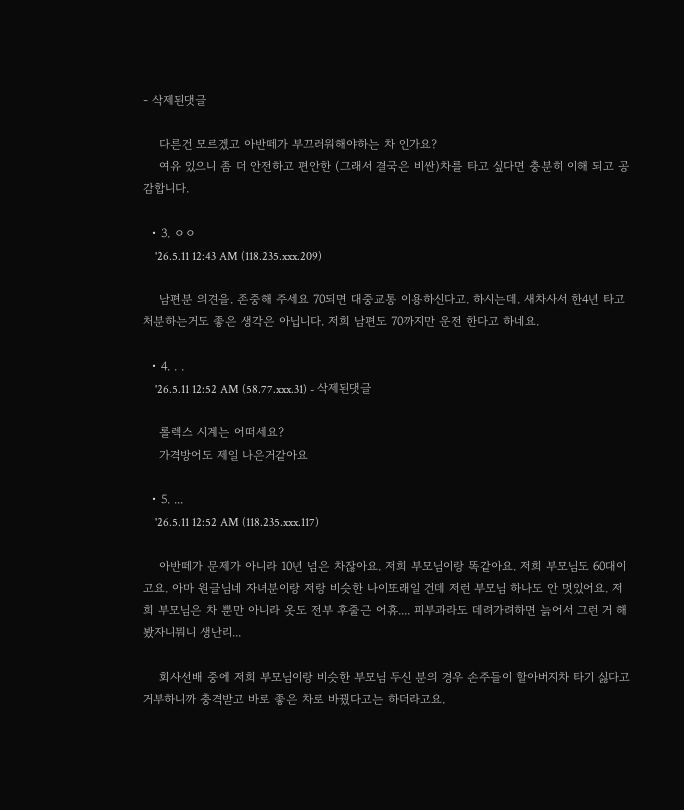- 삭제된댓글

    다른건 모르겠고 아반떼가 부끄러워해야하는 차 인가요?
    여유 있으니 좀 더 안전하고 편안한 (그래서 결국은 비싼)차를 타고 싶다면 충분히 이해 되고 공감합니다.

  • 3. ㅇㅇ
    '26.5.11 12:43 AM (118.235.xxx.209)

    남편분 의견을. 존중해 주세요 70되면 대중교통 이용하신다고. 하시는데. 새차사서 한4년 타고 처분하는거도 좋은 생각은 아닙니다. 저희 남편도 70까지만 운전 한다고 하네요.

  • 4. . .
    '26.5.11 12:52 AM (58.77.xxx.31) - 삭제된댓글

    롤렉스 시계는 어떠세요?
    가격방어도 제일 나은거같아요

  • 5. ...
    '26.5.11 12:52 AM (118.235.xxx.117)

    아반떼가 문제가 아니라 10년 넘은 차잖아요. 저희 부모님이랑 똑같아요. 저희 부모님도 60대이고요. 아마 원글님네 자녀분이랑 저랑 비슷한 나이또래일 건데 저런 부모님 하나도 안 멋있어요. 저희 부모님은 차 뿐만 아니라 옷도 전부 후줄근 어휴.... 피부과라도 데려가려하면 늙어서 그런 거 해봤자니뭐니 생난리...

    회사선배 중에 저희 부모님이랑 비슷한 부모님 두신 분의 경우 손주들이 할아버지차 타기 싫다고 거부하니까 충격받고 바로 좋은 차로 바꿨다고는 하더라고요.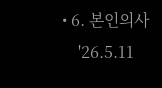• 6. 본인의사
    '26.5.11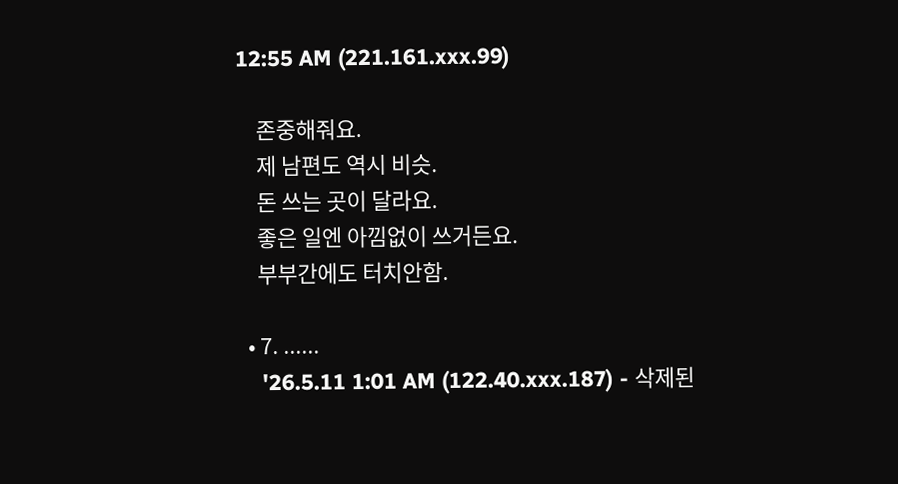12:55 AM (221.161.xxx.99)

    존중해줘요.
    제 남편도 역시 비슷.
    돈 쓰는 곳이 달라요.
    좋은 일엔 아낌없이 쓰거든요.
    부부간에도 터치안함.

  • 7. ......
    '26.5.11 1:01 AM (122.40.xxx.187) - 삭제된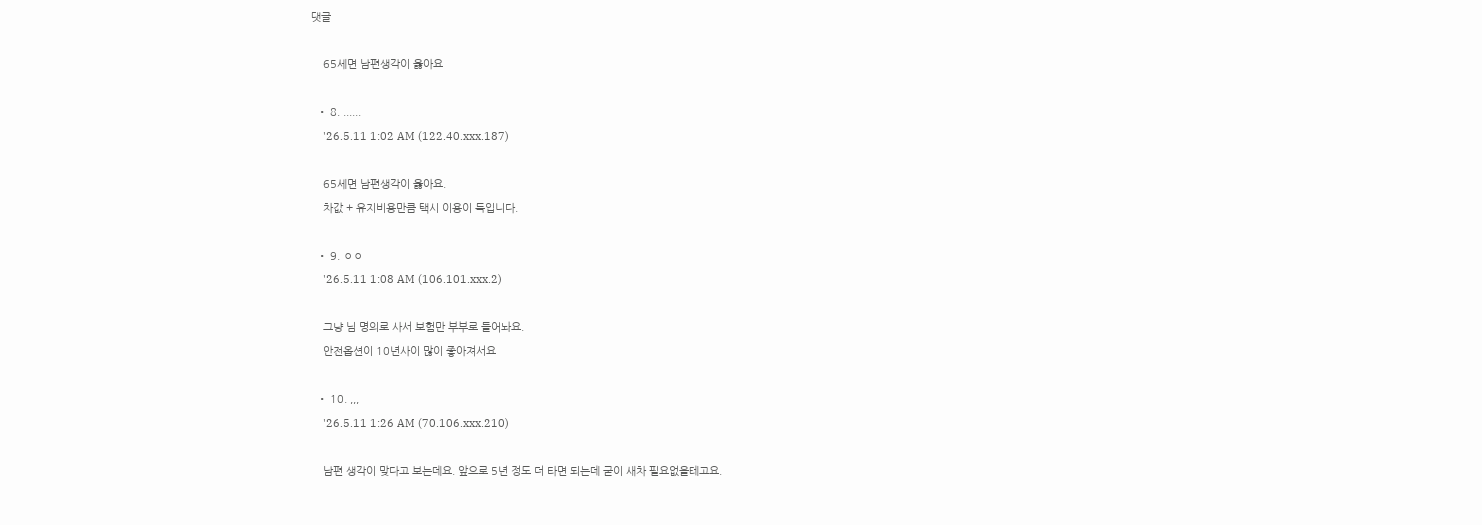댓글

    65세면 남편생각이 옳아요

  • 8. ......
    '26.5.11 1:02 AM (122.40.xxx.187)

    65세면 남편생각이 옳아요.
    차값 + 유지비용만큼 택시 이용이 득입니다.

  • 9. ㅇㅇ
    '26.5.11 1:08 AM (106.101.xxx.2)

    그냥 님 명의로 사서 보험만 부부로 들어놔요.
    안전옵션이 10년사이 많이 좋아져서요

  • 10. ,,,
    '26.5.11 1:26 AM (70.106.xxx.210)

    남편 생각이 맞다고 보는데요. 앞으로 5년 정도 더 타면 되는데 굳이 새차 필요없을테고요.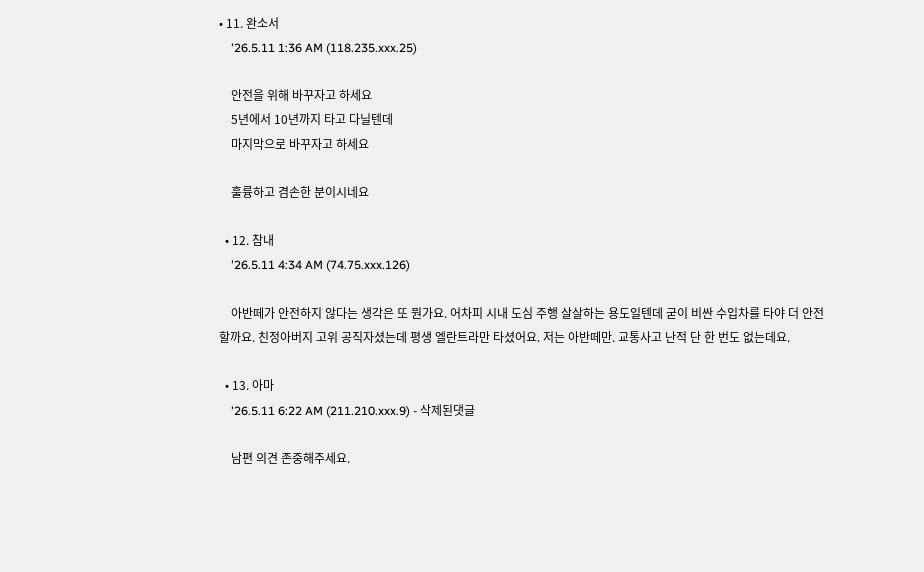• 11. 완소서
    '26.5.11 1:36 AM (118.235.xxx.25)

    안전을 위해 바꾸자고 하세요
    5년에서 10년까지 타고 다닐텐데
    마지막으로 바꾸자고 하세요

    훌륭하고 겸손한 분이시네요

  • 12. 참내
    '26.5.11 4:34 AM (74.75.xxx.126)

    아반떼가 안전하지 않다는 생각은 또 뭔가요. 어차피 시내 도심 주행 살살하는 용도일텐데 굳이 비싼 수입차를 타야 더 안전할까요. 친정아버지 고위 공직자셨는데 평생 엘란트라만 타셨어요. 저는 아반떼만. 교통사고 난적 단 한 번도 없는데요.

  • 13. 아마
    '26.5.11 6:22 AM (211.210.xxx.9) - 삭제된댓글

    남편 의견 존중해주세요.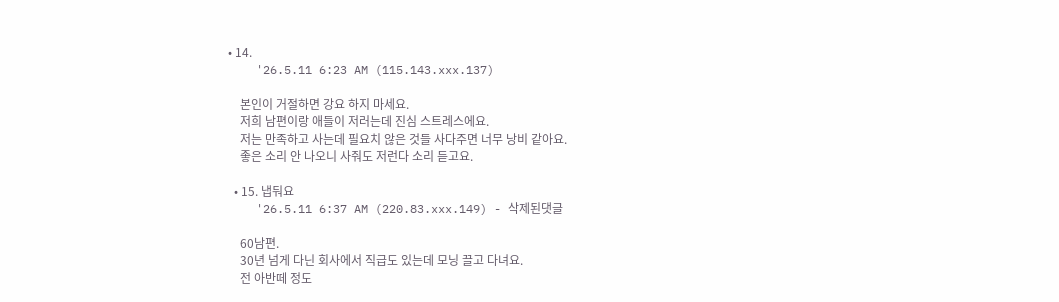• 14.
    '26.5.11 6:23 AM (115.143.xxx.137)

    본인이 거절하면 강요 하지 마세요.
    저희 남편이랑 애들이 저러는데 진심 스트레스에요.
    저는 만족하고 사는데 필요치 않은 것들 사다주면 너무 낭비 같아요.
    좋은 소리 안 나오니 사줘도 저런다 소리 듣고요.

  • 15. 냅둬요
    '26.5.11 6:37 AM (220.83.xxx.149) - 삭제된댓글

    60남편.
    30년 넘게 다닌 회사에서 직급도 있는데 모닝 끌고 다녀요.
    전 아반떼 정도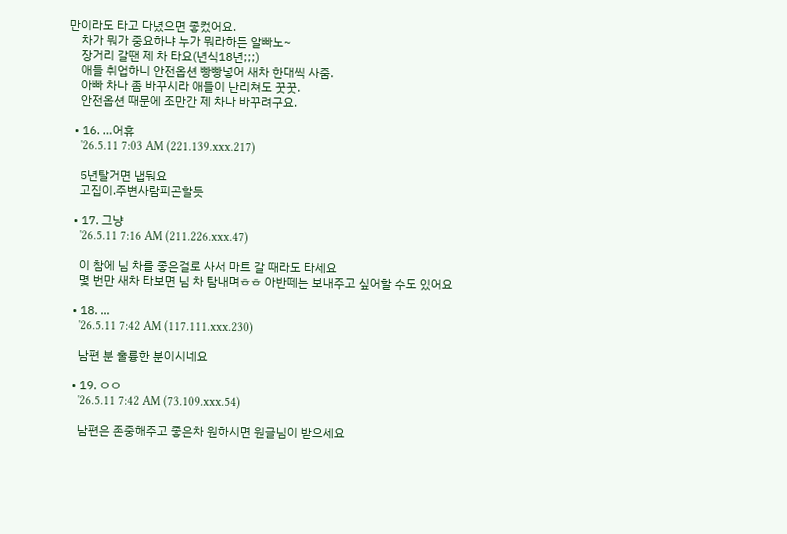만이라도 타고 다녔으면 좋컸어요.
    차가 뭐가 중요하냐 누가 뭐라하든 알빠노~
    장거리 갈땐 제 차 타요(년식18년;;;)
    애들 취업하니 안전옵션 빵빵넣어 새차 한대씩 사줌.
    아빠 차나 좀 바꾸시라 애들이 난리쳐도 꿋꿋.
    안전옵션 때문에 조만간 제 차나 바꾸려구요.

  • 16. …어휴
    '26.5.11 7:03 AM (221.139.xxx.217)

    5년탈거면 냅둬요
    고집이.주변사람피곤할듯

  • 17. 그냥
    '26.5.11 7:16 AM (211.226.xxx.47)

    이 참에 님 차를 좋은걸로 사서 마트 갈 때라도 타세요
    몇 번만 새차 타보면 님 차 탐내며ㅎㅎ 아반떼는 보내주고 싶어할 수도 있어요

  • 18. ...
    '26.5.11 7:42 AM (117.111.xxx.230)

    남편 분 훌륭한 분이시네요

  • 19. ㅇㅇ
    '26.5.11 7:42 AM (73.109.xxx.54)

    남편은 존중해주고 좋은차 원하시면 원글님이 받으세요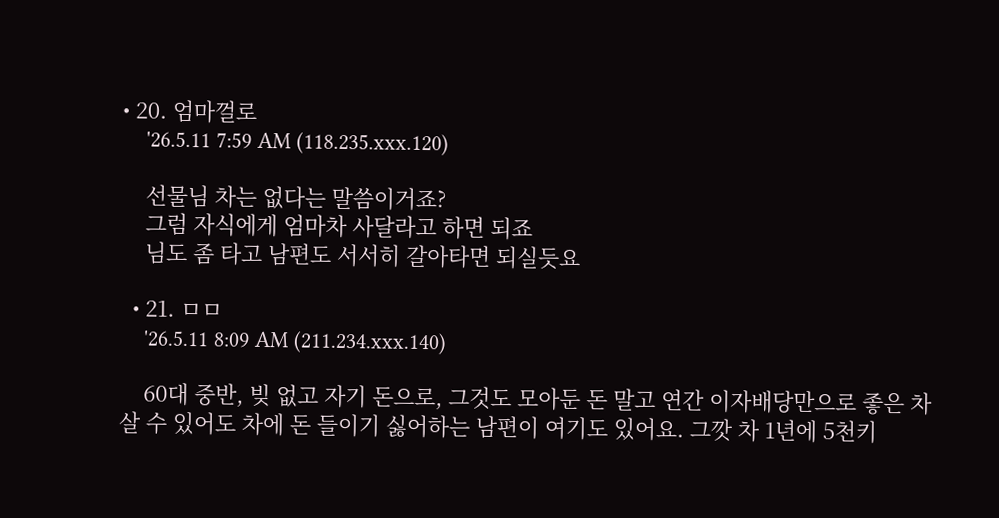• 20. 엄마껄로
    '26.5.11 7:59 AM (118.235.xxx.120)

    선물님 차는 없다는 말씀이거죠?
    그럼 자식에게 엄마차 사달라고 하면 되죠
    님도 좀 타고 남편도 서서히 갈아타면 되실듯요

  • 21. ㅁㅁ
    '26.5.11 8:09 AM (211.234.xxx.140)

    60대 중반, 빚 없고 자기 돈으로, 그것도 모아둔 돈 말고 연간 이자배당만으로 좋은 차 살 수 있어도 차에 돈 들이기 싫어하는 남편이 여기도 있어요. 그깟 차 1년에 5천키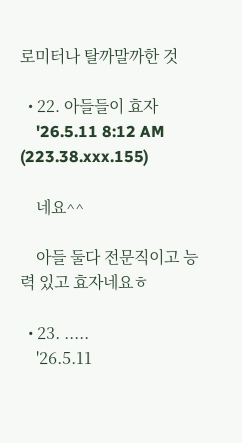로미터나 탈까말까한 것

  • 22. 아들들이 효자
    '26.5.11 8:12 AM (223.38.xxx.155)

    네요^^

    아들 둘다 전문직이고 능력 있고 효자네요ㅎ

  • 23. .....
    '26.5.11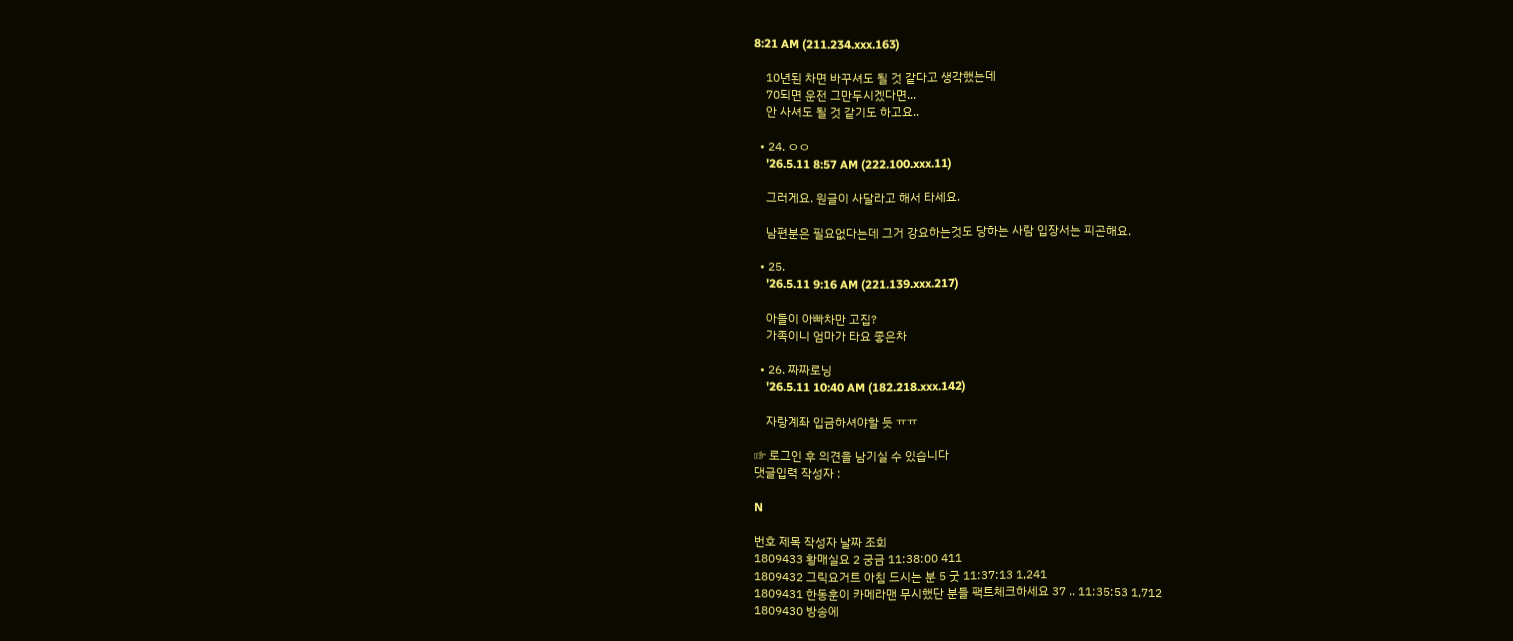8:21 AM (211.234.xxx.163)

    10년된 차면 바꾸셔도 될 것 같다고 생각했는데
    70되면 운전 그만두시겠다면...
    안 사셔도 될 것 같기도 하고요..

  • 24. ㅇㅇ
    '26.5.11 8:57 AM (222.100.xxx.11)

    그러게요. 원글이 사달라고 해서 타세요.

    남편분은 필요없다는데 그거 강요하는것도 당하는 사람 입장서는 피곤해요.

  • 25.
    '26.5.11 9:16 AM (221.139.xxx.217)

    아들이 아빠차만 고집?
    가족이니 엄마가 타요 좋은차

  • 26. 짜짜로닝
    '26.5.11 10:40 AM (182.218.xxx.142)

    자랑계좌 입금하셔야할 듯 ㅠㅠ

☞ 로그인 후 의견을 남기실 수 있습니다
댓글입력 작성자 :

N

번호 제목 작성자 날짜 조회
1809433 황매실요 2 궁금 11:38:00 411
1809432 그릭요거트 아침 드시는 분 5 굿 11:37:13 1,241
1809431 한동훈이 카메라맨 무시했단 분들 팩트체크하세요 37 .. 11:35:53 1,712
1809430 방송에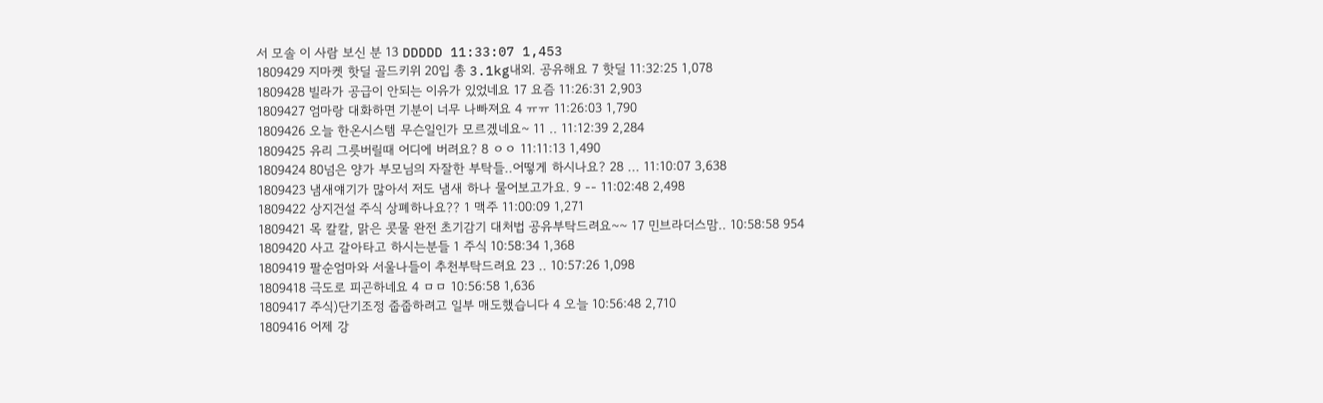서 모솔 이 사람 보신 분 13 DDDDD 11:33:07 1,453
1809429 지마켓 핫딜 골드키위 20입 총 3.1kg내외. 공유해요 7 핫딜 11:32:25 1,078
1809428 빌라가 공급이 안되는 이유가 있었네요 17 요즘 11:26:31 2,903
1809427 엄마랑 대화하면 기분이 너무 나빠져요 4 ㅠㅠ 11:26:03 1,790
1809426 오늘 한온시스템 무슨일인가 모르겠네요~ 11 .. 11:12:39 2,284
1809425 유리 그릇버릴때 어디에 버려요? 8 ㅇㅇ 11:11:13 1,490
1809424 80넘은 양가 부모님의 자잘한 부탁들..어떻게 하시나요? 28 ... 11:10:07 3,638
1809423 냄새얘기가 많아서 저도 냄새 하나 물어보고가요. 9 -- 11:02:48 2,498
1809422 상지건설 주식 상폐하나요?? 1 맥주 11:00:09 1,271
1809421 목 칼칼, 맑은 콧물 완전 초기감기 대처법 공유부탁드려요~~ 17 민브라더스맘.. 10:58:58 954
1809420 사고 갈아타고 하시는분들 1 주식 10:58:34 1,368
1809419 팔순엄마와 서울나들이 추천부탁드려요 23 .. 10:57:26 1,098
1809418 극도로 피곤하네요 4 ㅁㅁ 10:56:58 1,636
1809417 주식)단기조정 줍줍하려고 일부 매도했습니다 4 오늘 10:56:48 2,710
1809416 어제 강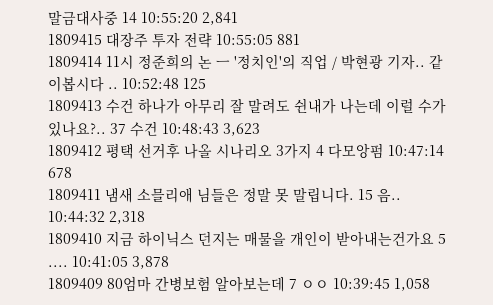말금대사중 14 10:55:20 2,841
1809415 대장주 투자 전략 10:55:05 881
1809414 11시 정준희의 논 ㅡ '정치인'의 직업 / 박현광 기자.. 같이봅시다 .. 10:52:48 125
1809413 수건 하나가 아무리 잘 말려도 쉰내가 나는데 이럴 수가 있나요?.. 37 수건 10:48:43 3,623
1809412 평택 선거후 나올 시나리오 3가지 4 다모앙펌 10:47:14 678
1809411 냄새 소믈리애 님들은 정말 못 말립니다. 15 음.. 10:44:32 2,318
1809410 지금 하이닉스 던지는 매물을 개인이 받아내는건가요 5 .... 10:41:05 3,878
1809409 80엄마 간병보험 알아보는데 7 ㅇㅇ 10:39:45 1,058